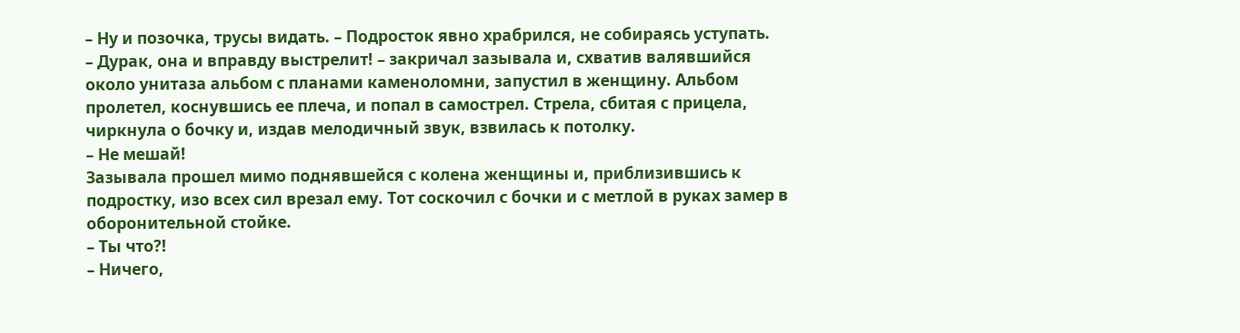– Ну и позочка, трусы видать. – Подросток явно храбрился, не собираясь уступать.
– Дурак, она и вправду выстрелит! – закричал зазывала и, схватив валявшийся около унитаза альбом с планами каменоломни, запустил в женщину. Альбом пролетел, коснувшись ее плеча, и попал в самострел. Стрела, сбитая с прицела, чиркнула о бочку и, издав мелодичный звук, взвилась к потолку.
– Не мешай!
Зазывала прошел мимо поднявшейся с колена женщины и, приблизившись к подростку, изо всех сил врезал ему. Тот соскочил с бочки и с метлой в руках замер в оборонительной стойке.
– Ты что?!
– Ничего,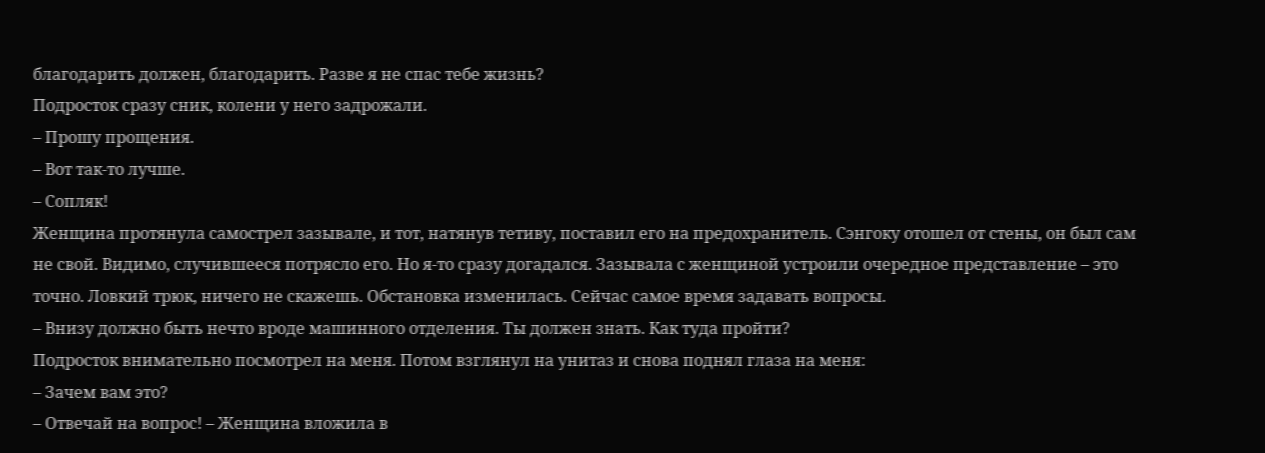благодарить должен, благодарить. Разве я не спас тебе жизнь?
Подросток сразу сник, колени у него задрожали.
– Прошу прощения.
– Вот так-то лучше.
– Сопляк!
Женщина протянула самострел зазывале, и тот, натянув тетиву, поставил его на предохранитель. Сэнгоку отошел от стены, он был сам не свой. Видимо, случившееся потрясло его. Но я-то сразу догадался. Зазывала с женщиной устроили очередное представление – это точно. Ловкий трюк, ничего не скажешь. Обстановка изменилась. Сейчас самое время задавать вопросы.
– Внизу должно быть нечто вроде машинного отделения. Ты должен знать. Как туда пройти?
Подросток внимательно посмотрел на меня. Потом взглянул на унитаз и снова поднял глаза на меня:
– Зачем вам это?
– Отвечай на вопрос! – Женщина вложила в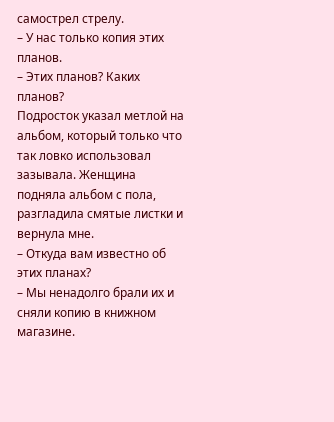самострел стрелу.
– У нас только копия этих планов.
– Этих планов? Каких планов?
Подросток указал метлой на альбом, который только что так ловко использовал зазывала. Женщина подняла альбом с пола, разгладила смятые листки и вернула мне.
– Откуда вам известно об этих планах?
– Мы ненадолго брали их и сняли копию в книжном магазине.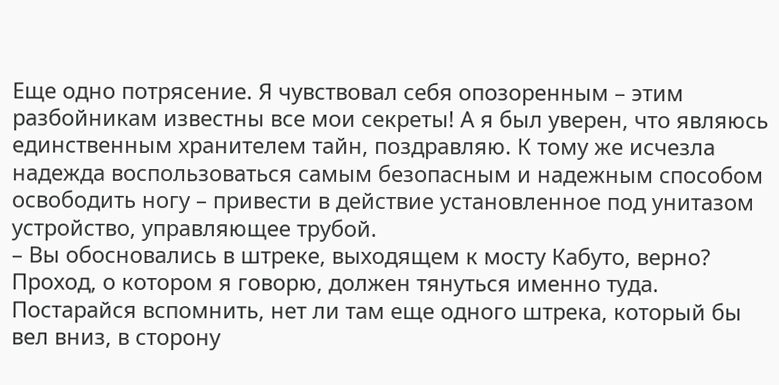Еще одно потрясение. Я чувствовал себя опозоренным – этим разбойникам известны все мои секреты! А я был уверен, что являюсь единственным хранителем тайн, поздравляю. К тому же исчезла надежда воспользоваться самым безопасным и надежным способом освободить ногу – привести в действие установленное под унитазом устройство, управляющее трубой.
– Вы обосновались в штреке, выходящем к мосту Кабуто, верно? Проход, о котором я говорю, должен тянуться именно туда. Постарайся вспомнить, нет ли там еще одного штрека, который бы вел вниз, в сторону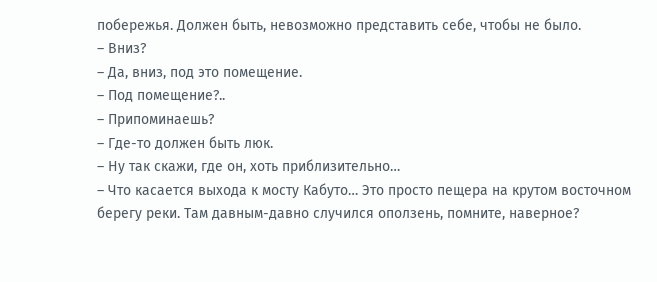побережья. Должен быть, невозможно представить себе, чтобы не было.
– Вниз?
– Да, вниз, под это помещение.
– Под помещение?..
– Припоминаешь?
– Где-то должен быть люк.
– Ну так скажи, где он, хоть приблизительно…
– Что касается выхода к мосту Кабуто… Это просто пещера на крутом восточном берегу реки. Там давным-давно случился оползень, помните, наверное?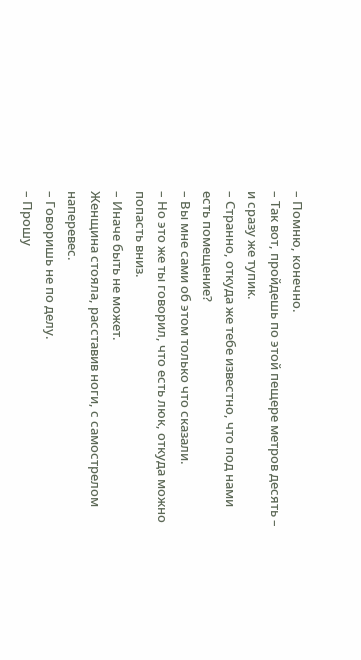– Помню, конечно.
– Так вот, пройдешь по этой пещере метров десять – и сразу же тупик.
– Странно, откуда же тебе известно, что под нами есть помещение?
– Вы мне сами об этом только что сказали.
– Но это же ты говорил, что есть люк, откуда можно попасть вниз.
– Иначе быть не может.
Женщина стояла, расставив ноги, с самострелом наперевес.
– Говоришь не по делу.
– Прошу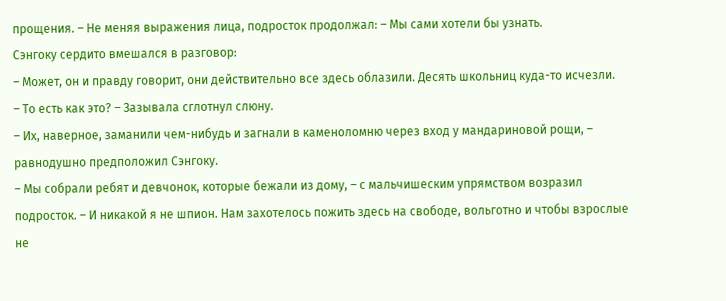прощения. – Не меняя выражения лица, подросток продолжал: – Мы сами хотели бы узнать.
Сэнгоку сердито вмешался в разговор:
– Может, он и правду говорит, они действительно все здесь облазили. Десять школьниц куда-то исчезли.
– То есть как это? – Зазывала сглотнул слюну.
– Их, наверное, заманили чем-нибудь и загнали в каменоломню через вход у мандариновой рощи, – равнодушно предположил Сэнгоку.
– Мы собрали ребят и девчонок, которые бежали из дому, – с мальчишеским упрямством возразил подросток. – И никакой я не шпион. Нам захотелось пожить здесь на свободе, вольготно и чтобы взрослые не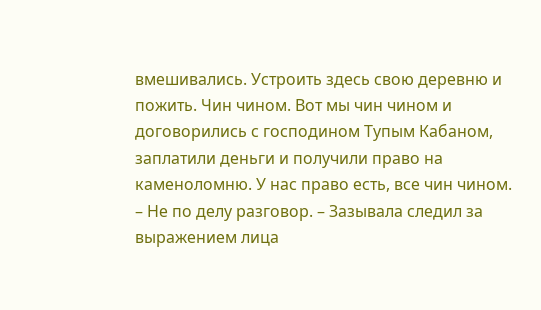вмешивались. Устроить здесь свою деревню и пожить. Чин чином. Вот мы чин чином и договорились с господином Тупым Кабаном, заплатили деньги и получили право на каменоломню. У нас право есть, все чин чином.
– Не по делу разговор. – Зазывала следил за выражением лица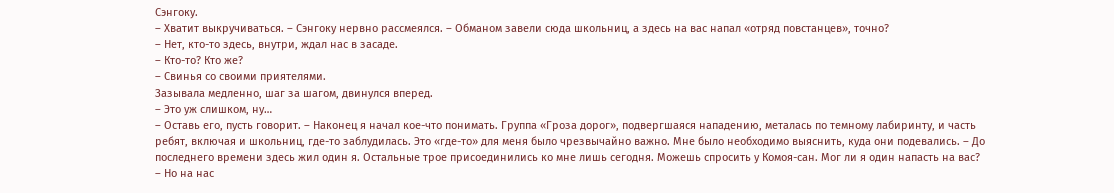Сэнгоку.
– Хватит выкручиваться. – Сэнгоку нервно рассмеялся. – Обманом завели сюда школьниц, а здесь на вас напал «отряд повстанцев», точно?
– Нет, кто-то здесь, внутри, ждал нас в засаде.
– Кто-то? Кто же?
– Свинья со своими приятелями.
Зазывала медленно, шаг за шагом, двинулся вперед.
– Это уж слишком, ну…
– Оставь его, пусть говорит. – Наконец я начал кое-что понимать. Группа «Гроза дорог», подвергшаяся нападению, металась по темному лабиринту, и часть ребят, включая и школьниц, где-то заблудилась. Это «где-то» для меня было чрезвычайно важно. Мне было необходимо выяснить, куда они подевались. – До последнего времени здесь жил один я. Остальные трое присоединились ко мне лишь сегодня. Можешь спросить у Комоя-сан. Мог ли я один напасть на вас?
– Но на нас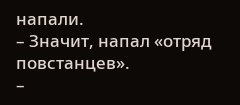напали.
– Значит, напал «отряд повстанцев».
–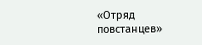«Отряд повстанцев»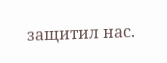защитил нас.